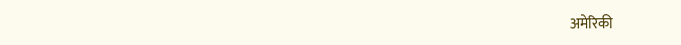अमेरिकी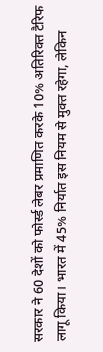सरकार ने 60 देशों को फोर्स्ड लेबर प्रमाणित करके 10% अतिरिक्त टैरिफ लागू किया। भारत में 45% निर्यात इस नियम से मुक्त रहेगा, लेकिन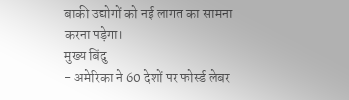बाकी उद्योगों को नई लागत का सामना करना पड़ेगा।
मुख्य बिंदु
- अमेरिका ने 60 देशों पर फोर्स्ड लेबर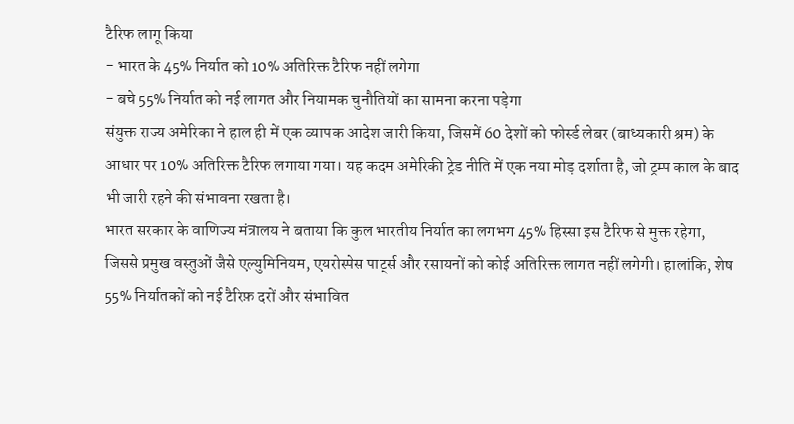टैरिफ लागू किया
- भारत के 45% निर्यात को 10% अतिरिक्त टैरिफ नहीं लगेगा
- बचे 55% निर्यात को नई लागत और नियामक चुनौतियों का सामना करना पड़ेगा
संयुक्त राज्य अमेरिका ने हाल ही में एक व्यापक आदेश जारी किया, जिसमें 60 देशों को फोर्स्ड लेबर (बाध्यकारी श्रम) के आधार पर 10% अतिरिक्त टैरिफ लगाया गया। यह कदम अमेरिकी ट्रेड नीति में एक नया मोड़ दर्शाता है, जो ट्रम्प काल के बाद भी जारी रहने की संभावना रखता है।
भारत सरकार के वाणिज्य मंत्रालय ने बताया कि कुल भारतीय निर्यात का लगभग 45% हिस्सा इस टैरिफ से मुक्त रहेगा, जिससे प्रमुख वस्तुओं जैसे एल्युमिनियम, एयरोस्पेस पार्ट्स और रसायनों को कोई अतिरिक्त लागत नहीं लगेगी। हालांकि, शेष 55% निर्यातकों को नई टैरिफ़ दरों और संभावित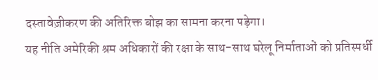दस्तावेज़ीकरण की अतिरिक्त बोझ का सामना करना पड़ेगा।
यह नीति अमेरिकी श्रम अधिकारों की रक्षा के साथ-साथ घरेलू निर्माताओं को प्रतिस्पर्धी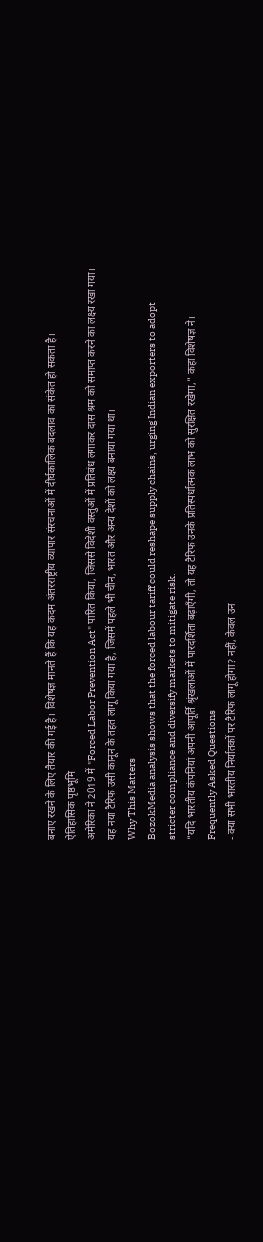बनाए रखने के लिए तैयार की गई है। विशेषज्ञ मानते हैं कि यह कदम अंतरराष्ट्रीय व्यापार संरचनाओं में दीर्घकालिक बदलाव का संकेत हो सकता है।
ऐतिहासिक पृष्ठभूमि
अमेरिका ने 2019 में "Forced Labor Prevention Act" पारित किया, जिससे विदेशी वस्तुओं में प्रतिबंध लगाकर दास श्रम को समाप्त करने का लक्ष्य रखा गया। यह नया टैरिफ उसी कानून के तहत लागू किया गया है, जिसमें पहले भी चीन, भारत और अन्य देशों को लक्ष्य बनाया गया था।
Why This Matters
BozokMedia analysis shows that the forced labour tariff could reshape supply chains, urging Indian exporters to adopt stricter compliance and diversify markets to mitigate risk.
"यदि भारतीय कंपनियां अपनी आपूर्ति श्रृंखलाओं में पारदर्शिता बढ़ाएँगी, तो यह टैरिफ उनके प्रतिस्पर्धात्मक लाभ को सुरक्षित रखेगा," कहा विशेषज्ञ ने।
Frequently Asked Questions
- क्या सभी भारतीय निर्यातकों पर टैरिफ लागू होगा? नहीं, केवल उन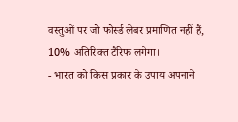वस्तुओं पर जो फोर्स्ड लेबर प्रमाणित नहीं हैं, 10% अतिरिक्त टैरिफ लगेगा।
- भारत को किस प्रकार के उपाय अपनाने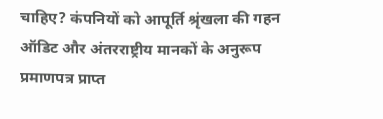चाहिए? कंपनियों को आपूर्ति श्रृंखला की गहन ऑडिट और अंतरराष्ट्रीय मानकों के अनुरूप प्रमाणपत्र प्राप्त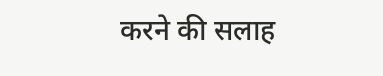करने की सलाह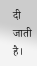दी जाती है।